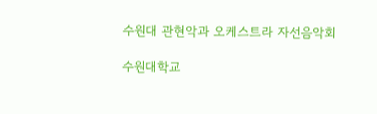수원대 관현악과 오케스트라 자선음악회

수원대학교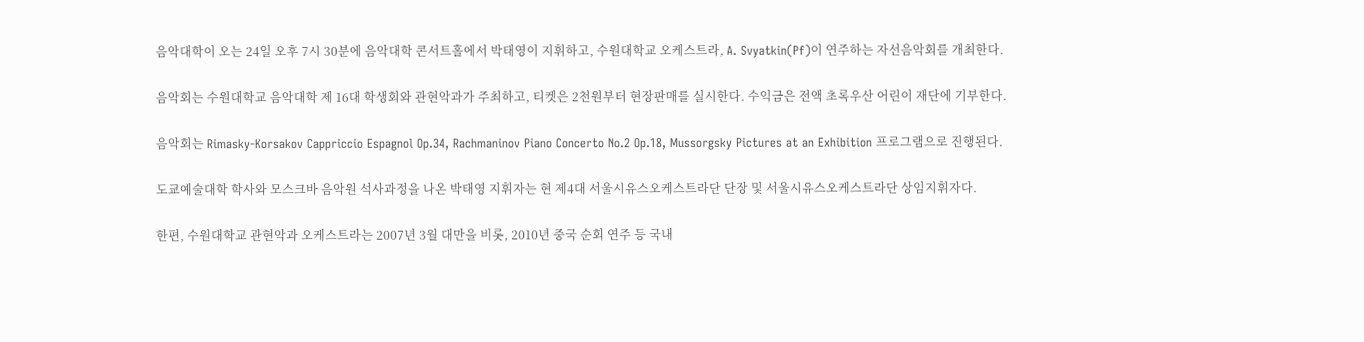음악대학이 오는 24일 오후 7시 30분에 음악대학 콘서트홀에서 박태영이 지휘하고, 수원대학교 오케스트라, A. Svyatkin(Pf)이 연주하는 자선음악회를 개최한다.

음악회는 수원대학교 음악대학 제 16대 학생회와 관현악과가 주최하고, 티켓은 2천원부터 현장판매를 실시한다. 수익금은 전액 초록우산 어린이 재단에 기부한다.

음악회는 Rimasky-Korsakov Cappriccio Espagnol Op.34, Rachmaninov Piano Concerto No.2 Op.18, Mussorgsky Pictures at an Exhibition 프로그램으로 진행된다.

도쿄예술대학 학사와 모스크바 음악원 석사과정을 나온 박태영 지휘자는 현 제4대 서울시유스오케스트라단 단장 및 서울시유스오케스트라단 상임지휘자다.

한편, 수원대학교 관현악과 오케스트라는 2007년 3월 대만을 비롯, 2010년 중국 순회 연주 등 국내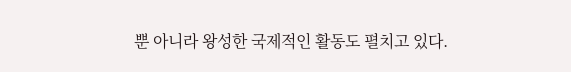뿐 아니라 왕성한 국제적인 활동도 펼치고 있다.